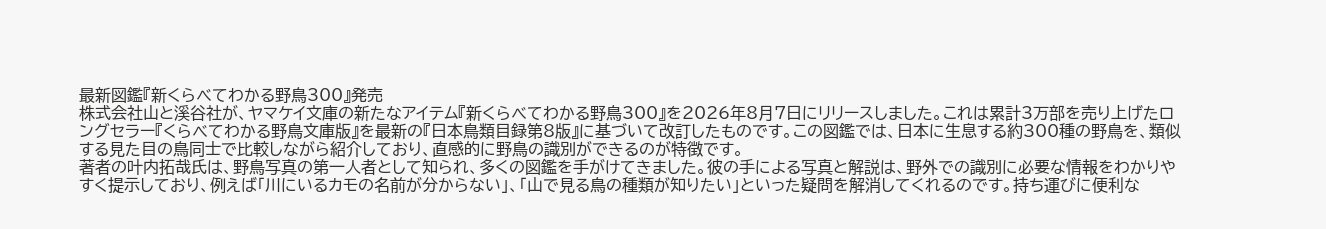最新図鑑『新くらべてわかる野鳥300』発売
株式会社山と溪谷社が、ヤマケイ文庫の新たなアイテム『新くらべてわかる野鳥300』を2026年8月7日にリリースしました。これは累計3万部を売り上げたロングセラー『くらべてわかる野鳥文庫版』を最新の『日本鳥類目録第8版』に基づいて改訂したものです。この図鑑では、日本に生息する約300種の野鳥を、類似する見た目の鳥同士で比較しながら紹介しており、直感的に野鳥の識別ができるのが特徴です。
著者の叶内拓哉氏は、野鳥写真の第一人者として知られ、多くの図鑑を手がけてきました。彼の手による写真と解説は、野外での識別に必要な情報をわかりやすく提示しており、例えば「川にいるカモの名前が分からない」、「山で見る鳥の種類が知りたい」といった疑問を解消してくれるのです。持ち運びに便利な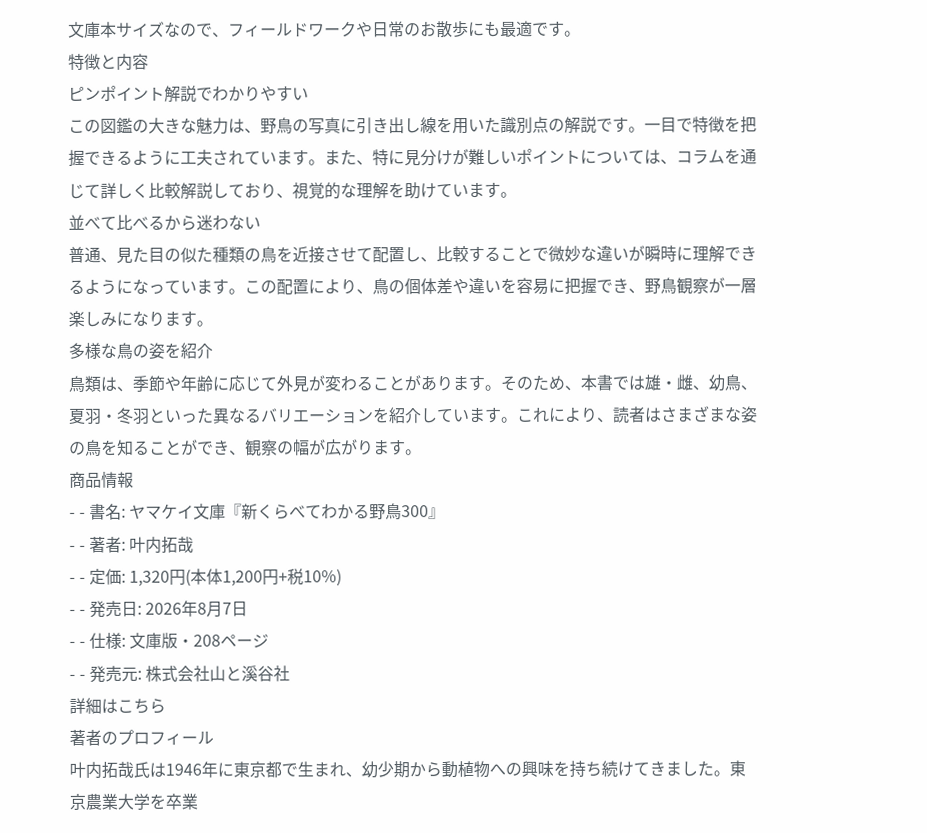文庫本サイズなので、フィールドワークや日常のお散歩にも最適です。
特徴と内容
ピンポイント解説でわかりやすい
この図鑑の大きな魅力は、野鳥の写真に引き出し線を用いた識別点の解説です。一目で特徴を把握できるように工夫されています。また、特に見分けが難しいポイントについては、コラムを通じて詳しく比較解説しており、視覚的な理解を助けています。
並べて比べるから迷わない
普通、見た目の似た種類の鳥を近接させて配置し、比較することで微妙な違いが瞬時に理解できるようになっています。この配置により、鳥の個体差や違いを容易に把握でき、野鳥観察が一層楽しみになります。
多様な鳥の姿を紹介
鳥類は、季節や年齢に応じて外見が変わることがあります。そのため、本書では雄・雌、幼鳥、夏羽・冬羽といった異なるバリエーションを紹介しています。これにより、読者はさまざまな姿の鳥を知ることができ、観察の幅が広がります。
商品情報
- - 書名: ヤマケイ文庫『新くらべてわかる野鳥300』
- - 著者: 叶内拓哉
- - 定価: 1,320円(本体1,200円+税10%)
- - 発売日: 2026年8月7日
- - 仕様: 文庫版・208ページ
- - 発売元: 株式会社山と溪谷社
詳細はこちら
著者のプロフィール
叶内拓哉氏は1946年に東京都で生まれ、幼少期から動植物への興味を持ち続けてきました。東京農業大学を卒業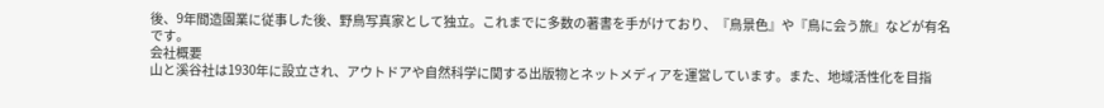後、9年間造園業に従事した後、野鳥写真家として独立。これまでに多数の著書を手がけており、『鳥景色』や『鳥に会う旅』などが有名です。
会社概要
山と溪谷社は1930年に設立され、アウトドアや自然科学に関する出版物とネットメディアを運営しています。また、地域活性化を目指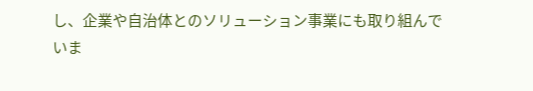し、企業や自治体とのソリューション事業にも取り組んでいま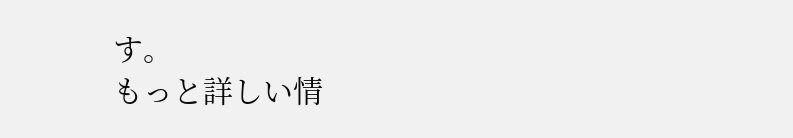す。
もっと詳しい情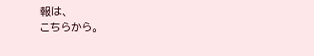報は、
こちらから。